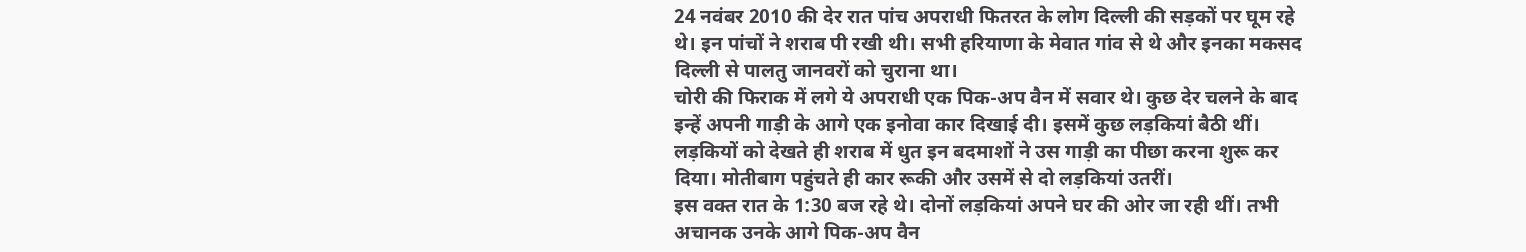24 नवंबर 2010 की देर रात पांच अपराधी फितरत के लोग दिल्ली की सड़कों पर घूम रहे थे। इन पांचों ने शराब पी रखी थी। सभी हरियाणा के मेवात गांव से थे और इनका मकसद दिल्ली से पालतु जानवरों को चुराना था।
चोरी की फिराक में लगे ये अपराधी एक पिक-अप वैन में सवार थे। कुछ देर चलने के बाद इन्हें अपनी गाड़ी के आगे एक इनोवा कार दिखाई दी। इसमें कुछ लड़कियां बैठी थीं।
लड़कियों को देखते ही शराब में धुत इन बदमाशों ने उस गाड़ी का पीछा करना शुरू कर दिया। मोतीबाग पहुंचते ही कार रूकी और उसमें से दो लड़कियां उतरीं।
इस वक्त रात के 1:30 बज रहे थे। दोनों लड़कियां अपने घर की ओर जा रही थीं। तभी अचानक उनके आगे पिक-अप वैन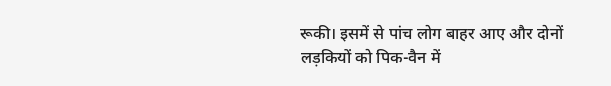रूकी। इसमें से पांच लोग बाहर आए और दोनों लड़कियों को पिक-वैन में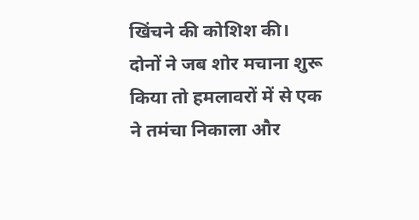खिंचने की कोशिश की।
दोनों ने जब शोर मचाना शुरू किया तो हमलावरों में से एक ने तमंचा निकाला और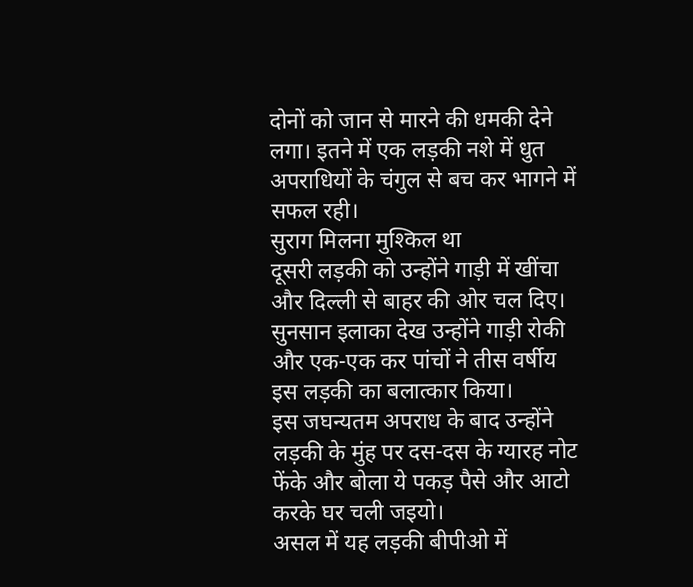दोनों को जान से मारने की धमकी देने लगा। इतने में एक लड़की नशे में धुत अपराधियों के चंगुल से बच कर भागने में सफल रही।
सुराग मिलना मुश्किल था
दूसरी लड़की को उन्होंने गाड़ी में खींचा और दिल्ली से बाहर की ओर चल दिए। सुनसान इलाका देख उन्होंने गाड़ी रोकी और एक-एक कर पांचों ने तीस वर्षीय इस लड़की का बलात्कार किया।
इस जघन्यतम अपराध के बाद उन्होंने लड़की के मुंह पर दस-दस के ग्यारह नोट फेंके और बोला ये पकड़ पैसे और आटो करके घर चली जइयो।
असल में यह लड़की बीपीओ में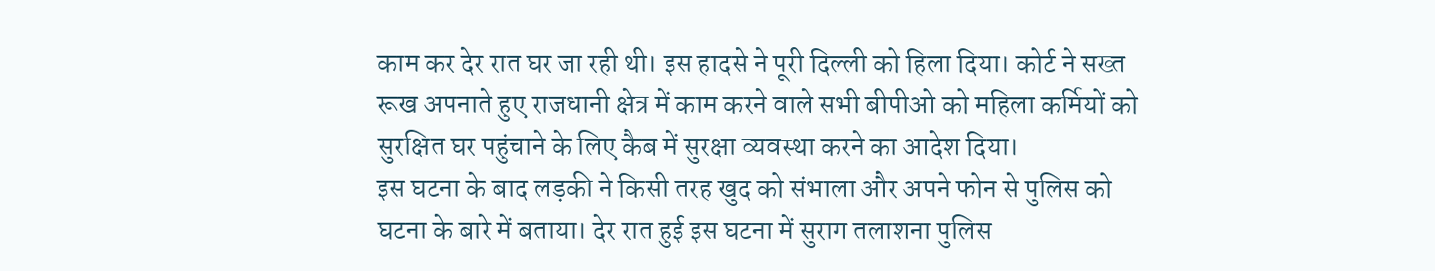काम कर देर रात घर जा रही थी। इस हादसे ने पूरी दिल्ली को हिला दिया। कोर्ट ने सख्त रूख अपनाते हुए राजधानी क्षेत्र में काम करने वाले सभी बीपीओ को महिला कर्मियों को सुरक्षित घर पहुंचाने के लिए कैब में सुरक्षा व्यवस्था करने का आदेश दिया।
इस घटना के बाद लड़की ने किसी तरह खुद को संभाला और अपने फोन से पुलिस को घटना के बारे में बताया। देर रात हुई इस घटना में सुराग तलाशना पुलिस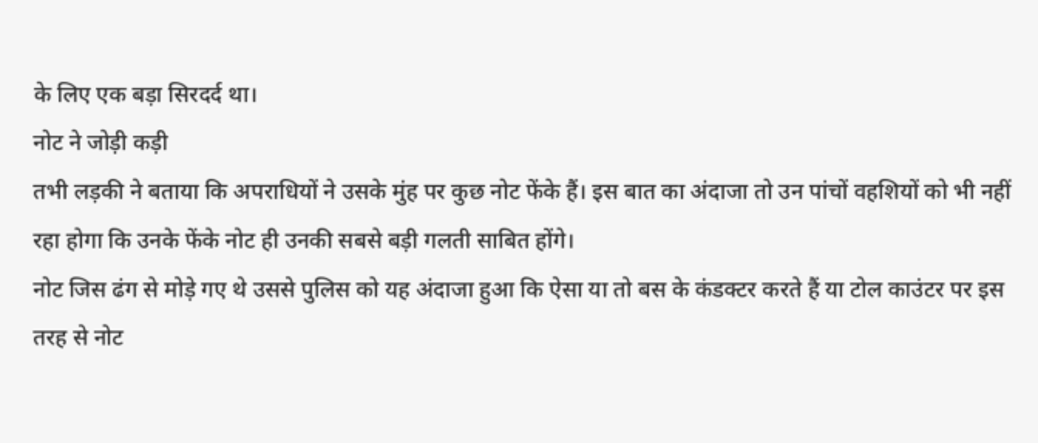के लिए एक बड़ा सिरदर्द था।
नोट ने जोड़ी कड़ी
तभी लड़की ने बताया कि अपराधियों ने उसके मुंह पर कुछ नोट फेंके हैं। इस बात का अंदाजा तो उन पांचों वहशियों को भी नहीं रहा होगा कि उनके फेंके नोट ही उनकी सबसे बड़ी गलती साबित होंगे।
नोट जिस ढंग से मोड़े गए थे उससे पुलिस को यह अंदाजा हुआ कि ऐसा या तो बस के कंडक्टर करते हैं या टोल काउंटर पर इस तरह से नोट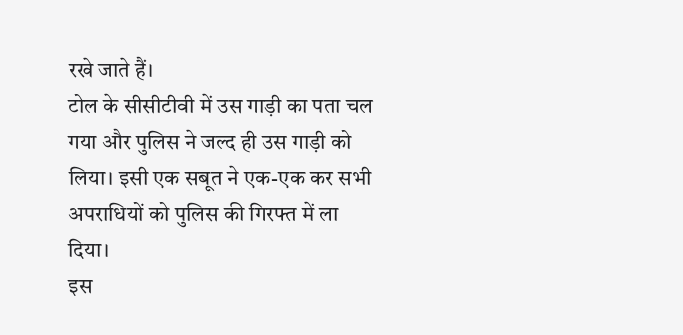रखे जाते हैं।
टोल के सीसीटीवी में उस गाड़ी का पता चल गया और पुलिस ने जल्द ही उस गाड़ी को लिया। इसी एक सबूत ने एक-एक कर सभी अपराधियों को पुलिस की गिरफ्त में ला दिया।
इस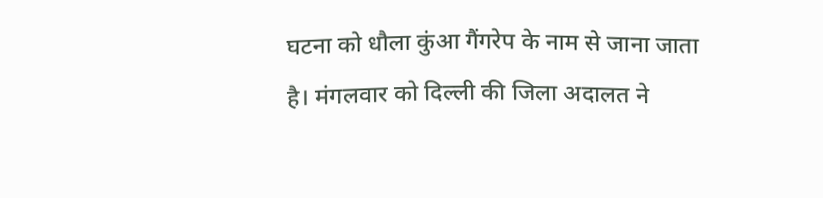घटना को धौला कुंआ गैंगरेप के नाम से जाना जाता है। मंगलवार को दिल्ली की जिला अदालत ने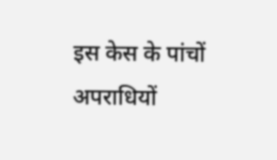इस केस के पांचों अपराधियों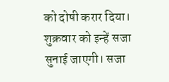को दोषी करार दिया। शुक्रवार को इन्हें सजा सुनाई जाएगी। सजा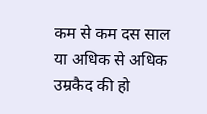कम से कम दस साल या अधिक से अधिक उम्रकैद की हो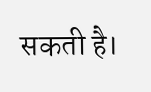सकती है।